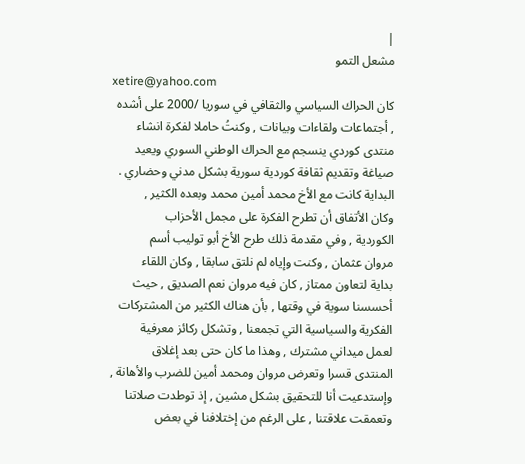|
مشعل التمو
xetire@yahoo.com
كان الحراك السياسي والثقافي في سوريا /2000 على أشده
, أجتماعات ولقاءات وبيانات , وكنتُ حاملا لفكرة انشاء
منتدى كوردي ينسجم مع الحراك الوطني السوري ويعيد
صياغة وتقديم ثقافة كوردية سورية بشكل مدني وحضاري .
البداية كانت مع الأخ محمد أمين محمد وبعده الكثير ,
وكان الأتفاق أن تطرح الفكرة على مجمل الأحزاب
الكوردية , وفي مقدمة ذلك طرح الأخ أبو توليب أسم
مروان عثمان , وكنت وإياه لم نلتق سابقا , وكان اللقاء
بداية لتعاون ممتاز , كان فيه مروان نعم الصديق , حيث
أحسسنا سوية في وقتها , بأن هناك الكثير من المشتركات
الفكرية والسياسية التي تجمعنا , وتشكل ركائز معرفية
لعمل ميداني مشترك , وهذا ما كان حتى بعد إغلاق
المنتدى قسرا وتعرض مروان ومحمد أمين للضرب والأهانة ,
وإستدعيت أنا للتحقيق بشكل مشين , إذ توطدت صلاتنا
وتعمقت علاقتنا , على الرغم من إختلافنا في بعض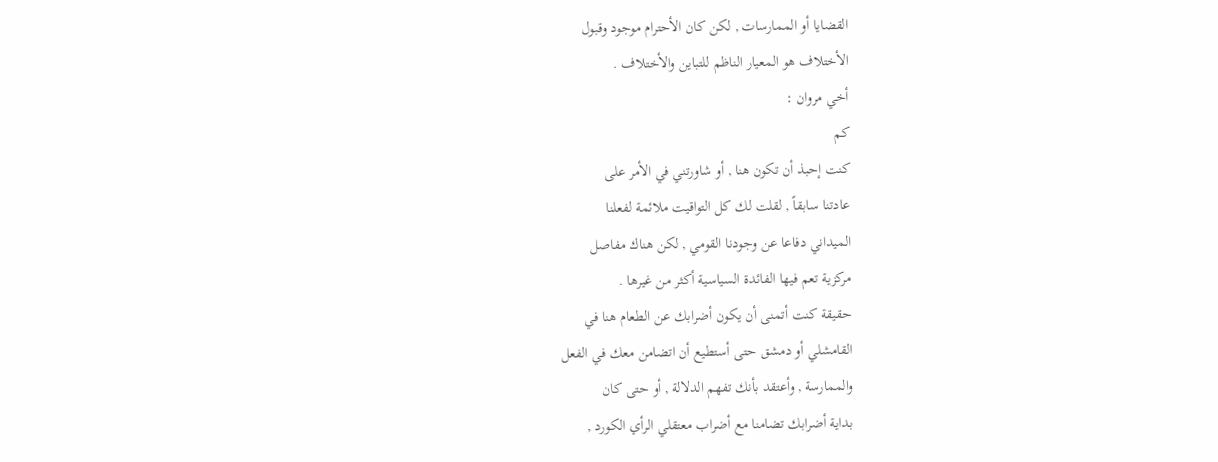القضايا أو الممارسات , لكن كان الأحترام موجود وقبول
الأختلاف هو المعيار الناظم للتباين والأختلاف .
أخي مروان :
كم
كنت إحبذ أن تكون هنا , أو شاورتني في الأمر على
عادتنا سابقاً , لقلت لك كل التواقيت ملائمة لفعلنا
الميداني دفاعا عن وجودنا القومي , لكن هناك مفاصل
مركزية تعم فيها الفائدة السياسية أكثر من غيرها .
حقيقة كنت أتمنى أن يكون أضرابك عن الطعام هنا في
القامشلي أو دمشق حتى أستطيع أن اتضامن معك في الفعل
والممارسة , وأعتقد بأنك تفهم الدلالة , أو حتى كان
بداية أضرابك تضامنا مع أضراب معتقلي الرأي الكورد ,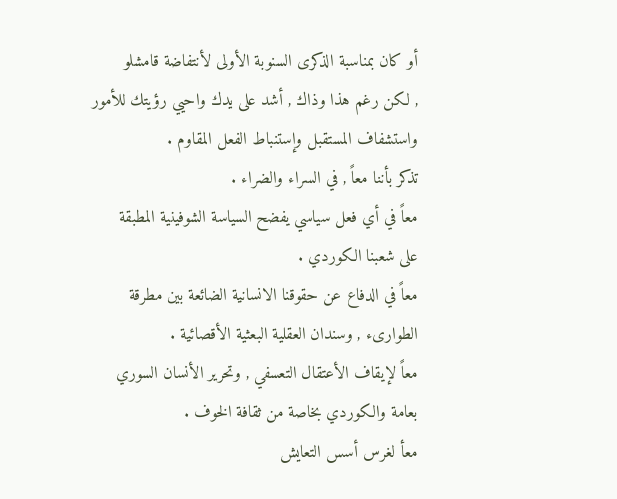أو كان بمناسبة الذكرى السنوبة الأولى لأنتفاضة قامشلو
, لكن رغم هذا وذاك , أشد على يدك واحيي رؤيتك للأمور
واستشفاف المستقبل وإستنباط الفعل المقاوم .
تذكر بأننا معاً , في السراء والضراء .
معاً في أي فعل سياسي يفضح السياسة الشوفينية المطبقة
على شعبنا الكوردي .
معاً في الدفاع عن حقوقنا الانسانية الضائعة بين مطرقة
الطوارىء , وسندان العقلية البعثية الأقصائية .
معاً لإيقاف الأعتقال التعسفي , وتحرير الأنسان السوري
بعامة والكوردي بخاصة من ثقافة الخوف .
معأ لغرس أسس التعايش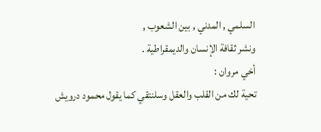السلمي , المدني , بين الشعوب ,
ونشر ثقافة الإنسان والديمقراطية .
أخي مروان :
تحية لك من القلب والعقل وسلنتقي كما يقول محمود درويش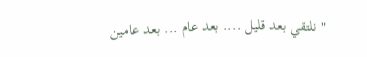" نلتقي بعد قليل .... بعد عام ... بعد عامين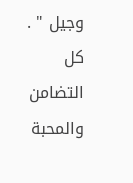وجيل " .
كل
التضامن والمحبة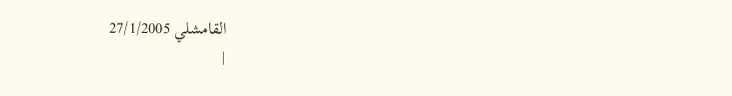القامشلي 27/1/2005
|